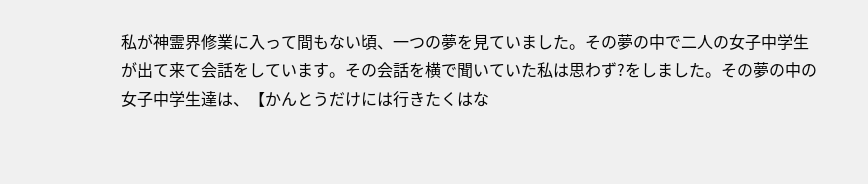私が神霊界修業に入って間もない頃、一つの夢を見ていました。その夢の中で二人の女子中学生が出て来て会話をしています。その会話を横で聞いていた私は思わず?をしました。その夢の中の女子中学生達は、【かんとうだけには行きたくはな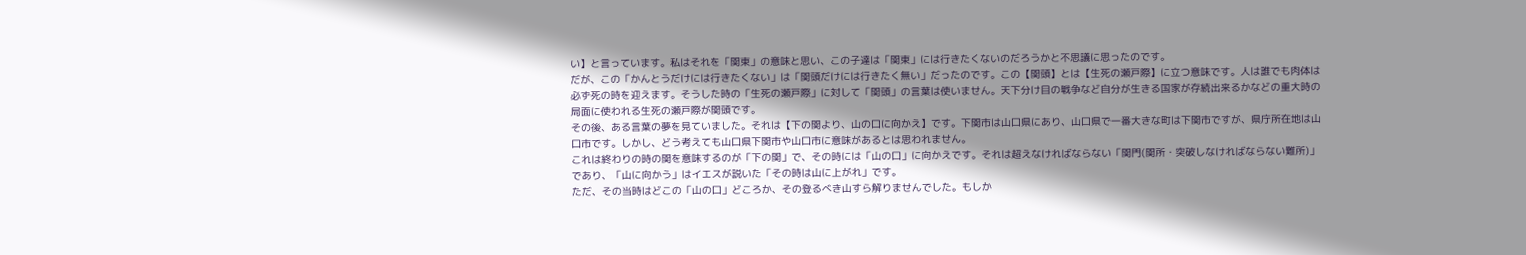い】と言っています。私はそれを「関東」の意味と思い、この子達は「関東」には行きたくないのだろうかと不思議に思ったのです。
だが、この「かんとうだけには行きたくない」は「関頭だけには行きたく無い」だったのです。この【関頭】とは【生死の瀬戸際】に立つ意味です。人は誰でも肉体は必ず死の時を迎えます。そうした時の「生死の瀬戸際」に対して「関頭」の言葉は使いません。天下分け目の戦争など自分が生きる国家が存続出来るかなどの重大時の局面に使われる生死の瀬戸際が関頭です。
その後、ある言葉の夢を見ていました。それは【下の関より、山の口に向かえ】です。下関市は山口県にあり、山口県で一番大きな町は下関市ですが、県庁所在地は山口市です。しかし、どう考えても山口県下関市や山口市に意味があるとは思われません。
これは終わりの時の関を意味するのが「下の関」で、その時には「山の口」に向かえです。それは超えなければならない「関門(関所・突破しなければならない難所)」であり、「山に向かう」はイエスが説いた「その時は山に上がれ」です。
ただ、その当時はどこの「山の口」どころか、その登るべき山すら解りませんでした。もしか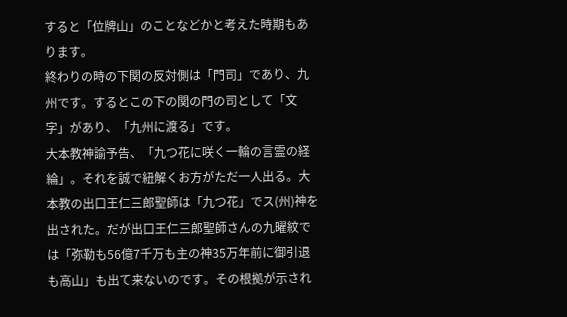すると「位牌山」のことなどかと考えた時期もあります。
終わりの時の下関の反対側は「門司」であり、九州です。するとこの下の関の門の司として「文字」があり、「九州に渡る」です。
大本教神諭予告、「九つ花に咲く一輪の言霊の経綸」。それを誠で紐解くお方がただ一人出る。大本教の出口王仁三郎聖師は「九つ花」でス(州)神を出された。だが出口王仁三郎聖師さんの九曜紋では「弥勒も56億7千万も主の神35万年前に御引退も高山」も出て来ないのです。その根拠が示され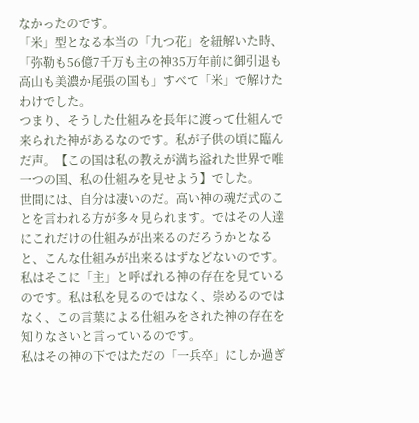なかったのです。
「米」型となる本当の「九つ花」を紐解いた時、「弥勒も56億7千万も主の神35万年前に御引退も高山も美濃か尾張の国も」すべて「米」で解けたわけでした。
つまり、そうした仕組みを長年に渡って仕組んで来られた神があるなのです。私が子供の頃に臨んだ声。【この国は私の教えが満ち溢れた世界で唯一つの国、私の仕組みを見せよう】でした。
世間には、自分は凄いのだ。高い神の魂だ式のことを言われる方が多々見られます。ではその人達にこれだけの仕組みが出来るのだろうかとなると、こんな仕組みが出来るはずなどないのです。私はそこに「主」と呼ばれる神の存在を見ているのです。私は私を見るのではなく、崇めるのではなく、この言葉による仕組みをされた神の存在を知りなさいと言っているのです。
私はその神の下ではただの「一兵卒」にしか過ぎ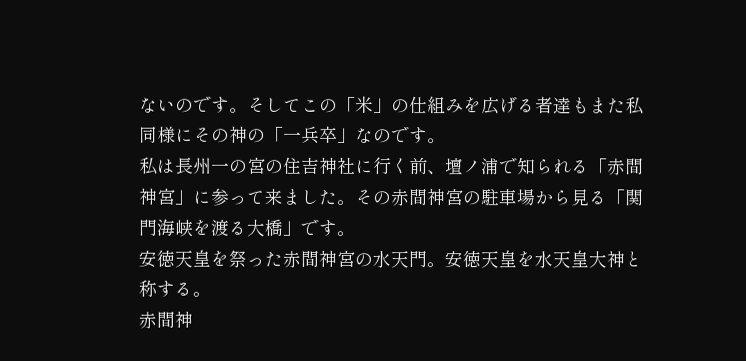ないのです。そしてこの「米」の仕組みを広げる者達もまた私同様にその神の「一兵卒」なのです。
私は長州一の宮の住吉神社に行く前、壇ノ浦で知られる「赤間神宮」に参って来ました。その赤間神宮の駐車場から見る「関門海峡を渡る大橋」です。
安徳天皇を祭った赤間神宮の水天門。安徳天皇を水天皇大神と称する。
赤間神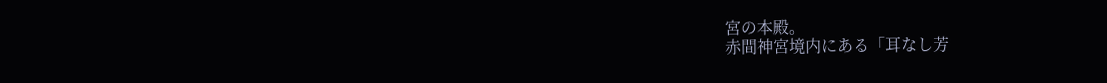宮の本殿。
赤間神宮境内にある「耳なし芳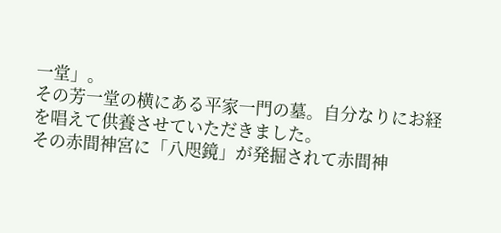一堂」。
その芳一堂の横にある平家一門の墓。自分なりにお経を唱えて供養させていただきました。
その赤間神宮に「八咫鏡」が発掘されて赤間神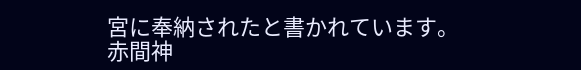宮に奉納されたと書かれています。
赤間神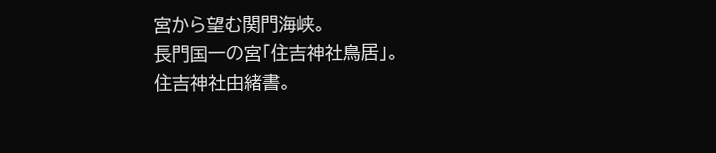宮から望む関門海峡。
長門国一の宮「住吉神社鳥居」。
住吉神社由緒書。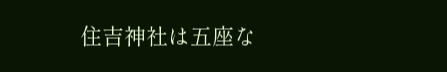住吉神社は五座な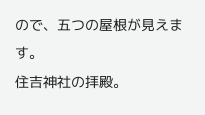ので、五つの屋根が見えます。
住吉神社の拝殿。